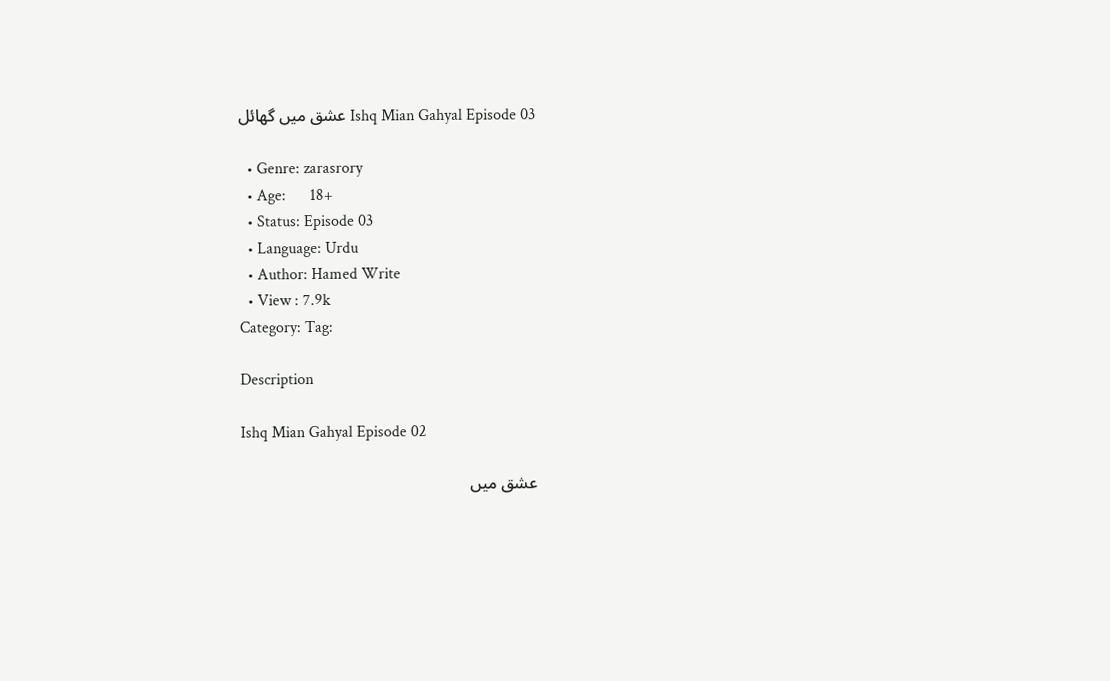Ishq Mian Gahyal Episode 03 عشق میں گھائل

  • Genre: zarasrory
  • Age:      18+
  • Status: Episode 03
  • Language: Urdu
  • Author: Hamed Write
  • View : 7.9k
Category: Tag:

Description

Ishq Mian Gahyal Episode 02

عشق میں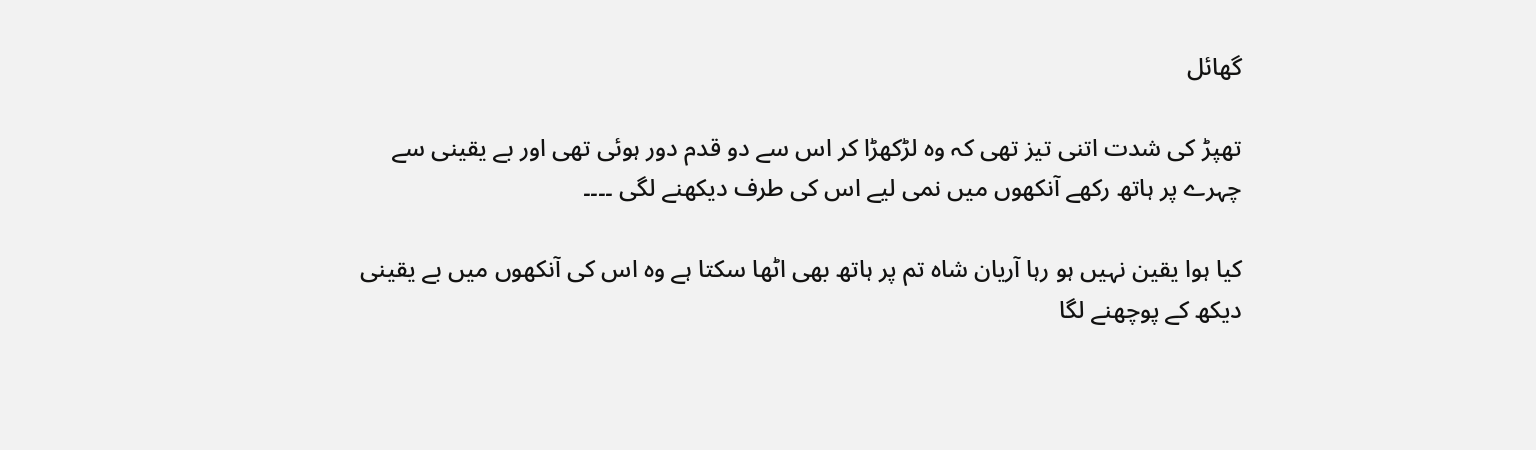گھائل

تھپڑ کی شدت اتنی تیز تھی کہ وہ لڑکھڑا کر اس سے دو قدم دور ہوئی تھی اور بے یقینی سے چہرے پر ہاتھ رکھے آنکھوں میں نمی لیے اس کی طرف دیکھنے لگی ۔۔۔۔

کیا ہوا یقین نہیں ہو رہا آریان شاہ تم پر ہاتھ بھی اٹھا سکتا ہے وہ اس کی آنکھوں میں بے یقینی دیکھ کے پوچھنے لگا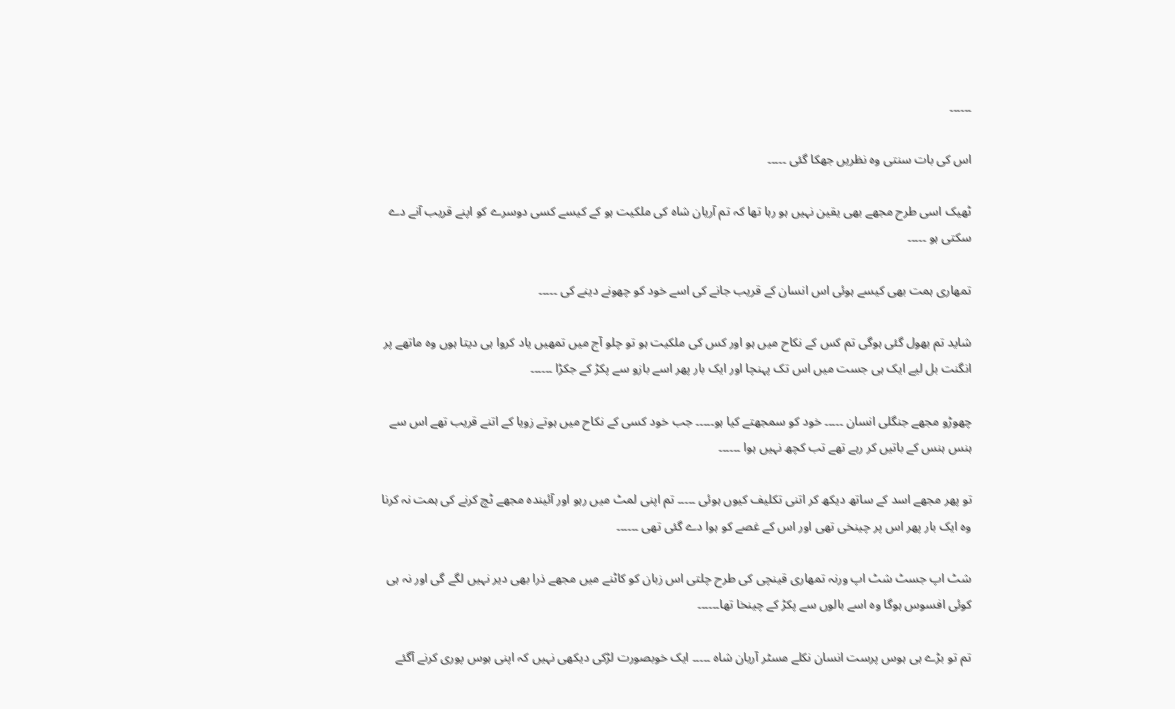۔۔۔۔۔۔

اس کی بات سنتی وہ نظریں جھکا گئی ۔۔۔۔۔

ٹھیک اسی طرح مجھے بھی یقین نہیں ہو رہا تھا کہ تم آریان شاہ کی ملکیت ہو کے کیسے کسی دوسرے کو اپنے قریب آنے دے سکتی ہو ۔۔۔۔۔

تمھاری ہمت بھی کیسے ہوئی اس انسان کے قریب جانے کی اسے خود کو چھونے دینے کی ۔۔۔۔۔

شاید تم بھول گئی ہوگی تم کس کے نکاح میں ہو اور کس کی ملکیت ہو تو چلو آج میں تمھیں یاد کروا ہی دیتا ہوں وہ ماتھے پر انگنت بل لیے ایک ہی جست میں اس تک پہنچا اور ایک بار پھر اسے بازو سے پکڑ کے جکڑا ۔۔۔۔۔۔

چھوڑو مجھے جنگلی انسان ۔۔۔۔۔ خود کو سمجھتے کیا ہو۔۔۔۔۔ جب خود کسی کے نکاح میں ہوتے زویا کے اتنے قریب تھے اس سے ہنس ہنس کے باتیں کر رہے تھے تب کچھ نہیں ہوا ۔۔۔۔۔۔

تو پھر مجھے اسد کے ساتھ دیکھ کر اتنی تکلیف کیوں ہوئی ۔۔۔۔۔ تم اپنی لمٹ میں رہو اور آئیندہ مجھے ٹچ کرنے کی ہمت نہ کرنا وہ ایک بار پھر اس پر چینخی تھی اور اس کے غصے کو ہوا دے گئی تھی ۔۔۔۔۔۔

شٹ اپ جسٹ شٹ اپ ورنہ تمھاری قینچی کی طرح چلتی اس زبان کو کاٹنے میں مجھے ذرا بھی دیر نہیں لگے گی اور نہ ہی کوئی افسوس ہوگا وہ اسے بالوں سے پکڑ کے چینخا تھا۔۔۔۔۔۔

تم تو بڑے ہی ہوس پرست انسان نکلے مسٹر آریان شاہ ۔۔۔۔۔ ایک خوبصورت لڑکی دیکھی نہیں کہ اپنی ہوس پوری کرنے آگئے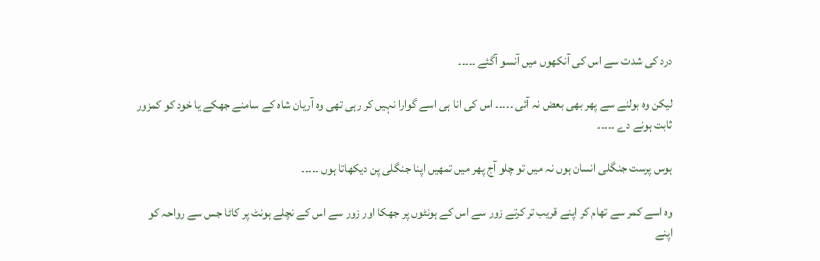درد کی شدت سے اس کی آنکھوں میں آنسو آگئے ۔۔۔۔۔

لیکن وہ بولنے سے پھر بھی بعض نہ آئی ۔۔۔۔۔ اس کی انا ہی اسے گوارا نہیں کر رہی تھی وہ آریان شاہ کے سامنے جھکے یا خود کو کمزور ثابت ہونے دے ۔۔۔۔۔

ہوس پرست جنگلی انسان ہوں نہ میں تو چلو آج پھر میں تمھیں اپنا جنگلی پن دیکھاتا ہوں ۔۔۔۔۔

وہ اسے کمر سے تھام کر اپنے قریب تر کرتے زور سے اس کے ہونٹوں پر جھکا اور زور سے اس کے نچلے ہونٹ پر کاٹا جس سے رواحہ کو اپنے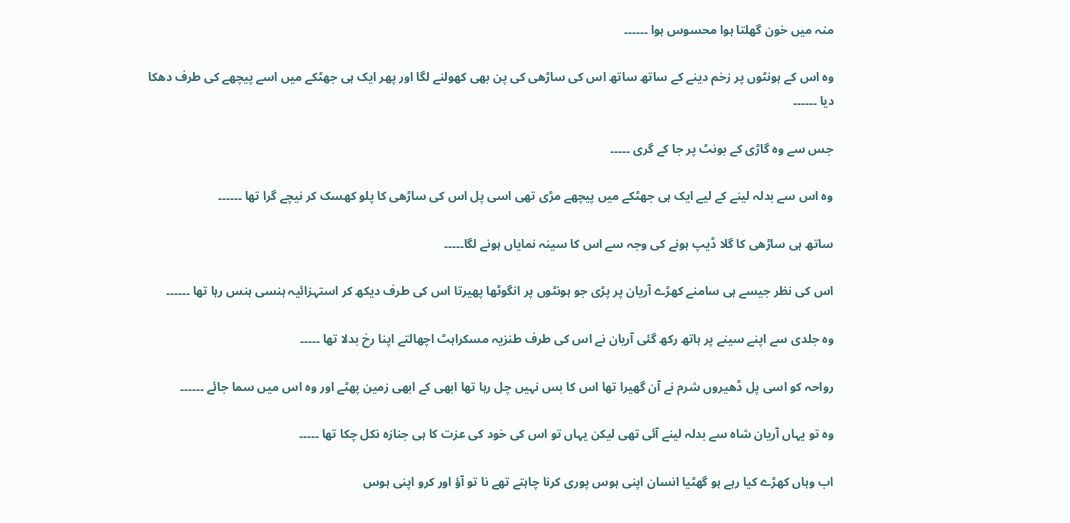منہ میں خون گھلتا ہوا محسوس ہوا ۔۔۔۔۔۔

وہ اس کے ہونٹوں پر زخم دینے کے ساتھ ساتھ اس کی ساڑھی کی پن بھی کھولنے لگا اور پھر ایک ہی جھٹکے میں اسے پیچھے کی طرف دھکا دیا ۔۔۔۔۔۔

جس سے وہ گاڑی کے بونٹ پر جا کے گری ۔۔۔۔۔

وہ اس سے بدلہ لینے کے لیے ایک ہی جھٹکے میں پیچھے مڑی تھی اسی پل اس کی ساڑھی کا پلو کھسک کر نیچے گرا تھا ۔۔۔۔۔۔

ساتھ ہی ساڑھی کا گلا ڈیپ ہونے کی وجہ سے اس کا سینہ نمایاں ہونے لگا۔۔۔۔۔

اس کی نظر جیسے ہی سامنے کھڑے آریان پر پڑی جو ہونٹوں پر انگوٹھا پھیرتا اس کی طرف دیکھ کر استہزائیہ ہنسی ہنس رہا تھا ۔۔۔۔۔۔

وہ جلدی سے اپنے سینے پر ہاتھ رکھ گئی آریان نے اس کی طرف طنزیہ مسکراہٹ اچھالتے اپنا رخ بدلا تھا ۔۔۔۔۔

رواحہ کو اسی پل ڈھیروں شرم نے آن گھیرا تھا اس کا بس نہیں چل رہا تھا ابھی کے ابھی زمین پھٹے اور وہ اس میں سما جائے ۔۔۔۔۔۔

وہ تو یہاں آریان شاہ سے بدلہ لینے آئی تھی لیکن یہاں تو اس کی خود کی عزت کا ہی جنازہ نکل چکا تھا ۔۔۔۔۔

اب وہاں کھڑے کیا رہے ہو گھٹیا انسان اپنی ہوس پوری کرنا چاہتے تھے نا تو آؤ اور کرو اپنی ہوس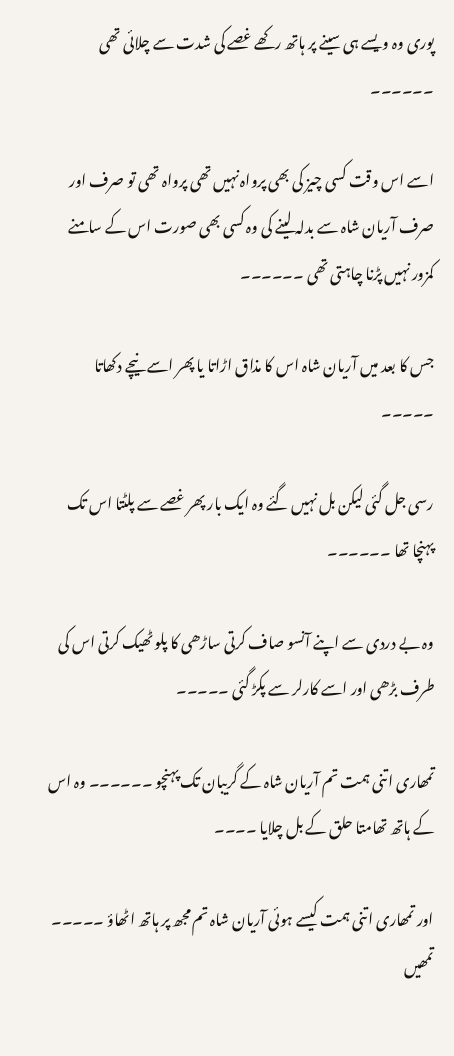پوری وہ ویسے ہی سینے پر ہاتھ رکھے غصے کی شدت سے چلائی تھی ۔۔۔۔۔۔

اسے اس وقت کسی چیز کی بھی پرواہ نہیں تھی پرواہ تھی تو صرف اور صرف آریان شاہ سے بدلہ لینے کی وہ کسی بھی صورت اس کے سامنے کمزور نہیں پڑنا چاہتی تھی ۔۔۔۔۔۔

جس کا بعد میں آریان شاہ اس کا مذاق اڑاتا یا پھر اسے نیچے دکھاتا ۔۔۔۔۔

رسی جل گئی لیکن بل نہیں گئے وہ ایک بار پھر غصے سے پلٹتا اس تک پہنچا تھا ۔۔۔۔۔۔

وہ بے دردی سے اپنے آنسو صاف کرتی ساڑھی کا پلو ٹھیک کرتی اس کی طرف بڑھی اور اسے کارلر سے پکڑ گئی ۔۔۔۔۔

تمھاری اتنی ہمت تم آریان شاہ کے گریبان تک پہنچو ۔۔۔۔۔۔ وہ اس کے ہاتھ تھامتا حلق کے بل چلایا ۔۔۔۔

اور تمھاری اتنی ہمت کیسے ہوئی آریان شاہ تم مجھ پر ہاتھ اٹھاؤ ۔۔۔۔۔ تمھیں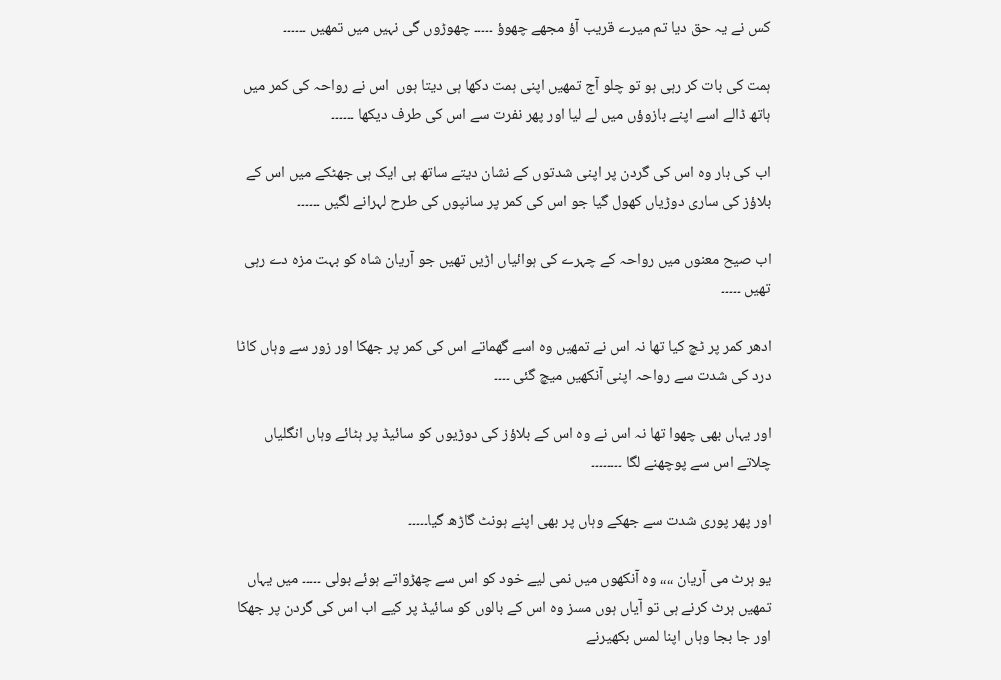کس نے یہ حق دیا تم میرے قریب آؤ مجھے چھوؤ ۔۔۔۔۔ چھوڑوں گی نہیں میں تمھیں ۔۔۔۔۔۔

ہمت کی بات کر رہی ہو تو چلو آج تمھیں اپنی ہمت دکھا ہی دیتا ہوں  اس نے رواحہ کی کمر میں ہاتھ ڈالے اسے اپنے بازوؤں میں لے لیا اور پھر نفرت سے اس کی طرف دیکھا ۔۔۔۔۔۔

اب کی بار وہ اس کی گردن پر اپنی شدتوں کے نشان دیتے ساتھ ہی ایک ہی جھٹکے میں اس کے بلاؤز کی ساری دوڑیاں کھول گیا جو اس کی کمر پر سانپوں کی طرح لہرانے لگیں ۔۔۔۔۔۔

اب صیح معنوں میں رواحہ کے چہرے کی ہوائیاں اڑیں تھیں جو آریان شاہ کو بہت مزہ دے رہی تھیں ۔۔۔۔۔

ادھر کمر پر ٹچ کیا تھا نہ اس نے تمھیں وہ اسے گھماتے اس کی کمر پر جھکا اور زور سے وہاں کاٹا درد کی شدت سے رواحہ اپنی آنکھیں میچ گئی ۔۔۔۔

اور یہاں بھی چھوا تھا نہ اس نے وہ اس کے بلاؤز کی دوڑیوں کو سائیڈ پر ہٹائے وہاں انگلیاں چلاتے اس سے پوچھنے لگا ۔۔۔۔۔۔۔۔

اور پھر پوری شدت سے جھکے وہاں پر بھی اپنے ہونٹ گاڑھ گیا۔۔۔۔۔

یو ہرٹ می آریان ،،،، وہ آنکھوں میں نمی لیے خود کو اس سے چھڑواتے ہوئے بولی ۔۔۔۔۔ میں یہاں تمھیں ہرٹ کرنے ہی تو آیاں ہوں مسز وہ اس کے بالوں کو سائیڈ پر کیے اب اس کی گردن پر جھکا اور جا بجا وہاں اپنا لمس بکھیرنے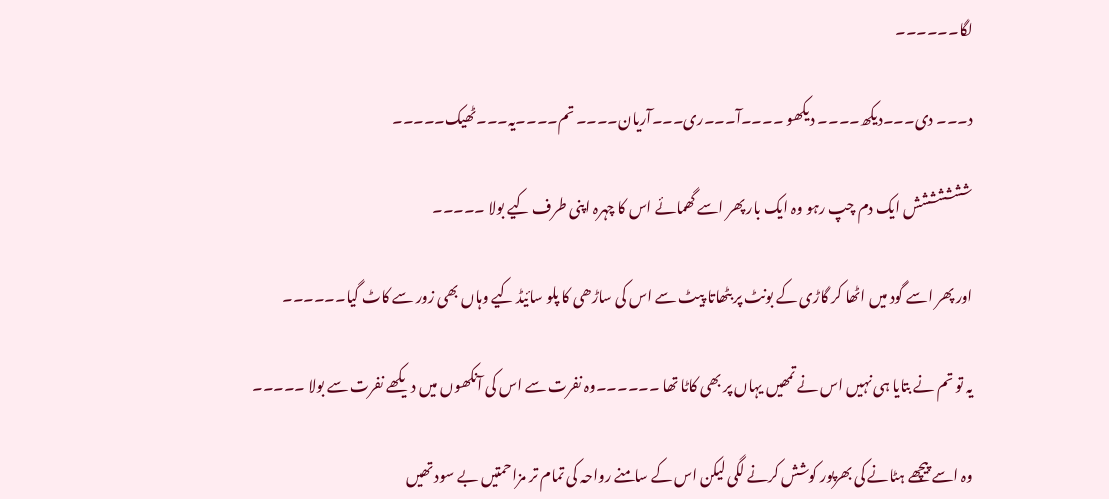لگا۔۔۔۔۔۔

د۔۔۔ دی۔۔۔دیکھ۔۔۔۔ دیکھو ۔۔۔۔آ۔۔۔ری۔۔۔آریان۔۔۔۔ تم۔۔۔۔یہ۔۔۔ٹھیک۔۔۔۔۔

ششششششش ایک دم چپ رہو وہ ایک بار پھر اسے گھمائے اس کا چہرہ اپنی طرف کیے بولا ۔۔۔۔۔

اور پھر اسے گود میں اٹھا کر گاڑی کے بونٹ پر بٹھاتا پیٹ سے اس کی ساڑھی کا پلو سائیڈ کیے وہاں بھی زور سے کاٹ گیا۔۔۔۔۔۔

یہ تو تم نے بتایا ہی نہیں اس نے تمھیں یہاں پر بھی کاٹا تھا ۔۔۔۔۔۔وہ نفرت سے اس کی آنکھوں میں دیکھے نفرت سے بولا ۔۔۔۔۔

وہ اسے پیچھے ہٹانے کی بھرپور کوشش کرنے لگی لیکن اس کے سامنے رواحہ کی تمام تر مزاحمتیں بے سود تھیں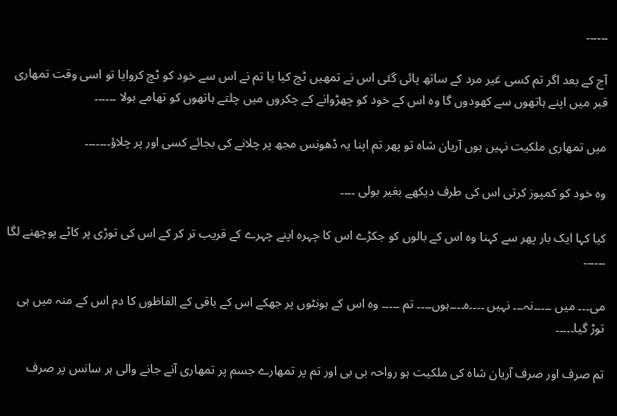۔۔۔۔۔۔

آج کے بعد اگر تم کسی غیر مرد کے ساتھ پائی گئی اس نے تمھیں ٹچ کیا یا تم نے اس سے خود کو ٹچ کروایا تو اسی وقت تمھاری قبر میں اپنے ہاتھوں سے کھودوں گا وہ اس کے خود کو چھڑوانے کے چکروں میں چلتے ہاتھوں کو تھامے بولا ۔۔۔۔۔۔

میں تمھاری ملکیت نہیں ہوں آریان شاہ تو پھر تم اپنا یہ ڈھونس مجھ پر چلانے کی بجائے کسی اور پر چلاؤ۔۔۔۔۔۔۔

وہ خود کو کمپوز کرتی اس کی طرف دیکھے بغیر بولی ۔۔۔۔

کیا کہا ایک بار پھر سے کہنا وہ اس کے بالوں کو جکڑے اس کا چہرہ اپنے چہرے کے قریب تر کر کے اس کی توڑی پر کاٹے پوچھنے لگا ۔۔۔۔۔۔

می۔۔۔ میں ۔۔۔۔۔نہ۔۔۔ نہیں ۔۔۔۔ہ۔۔۔۔ہوں۔۔۔۔ تم ۔۔۔۔۔ وہ اس کے ہونٹوں پر جھکے اس کے باقی کے الفاظوں کا دم اس کے منہ میں ہی توڑ گیا۔۔۔۔۔

تم صرف اور صرف آریان شاہ کی ملکیت ہو رواحہ بی بی اور تم پر تمھارے جسم پر تمھاری آنے جانے والی ہر سانس پر صرف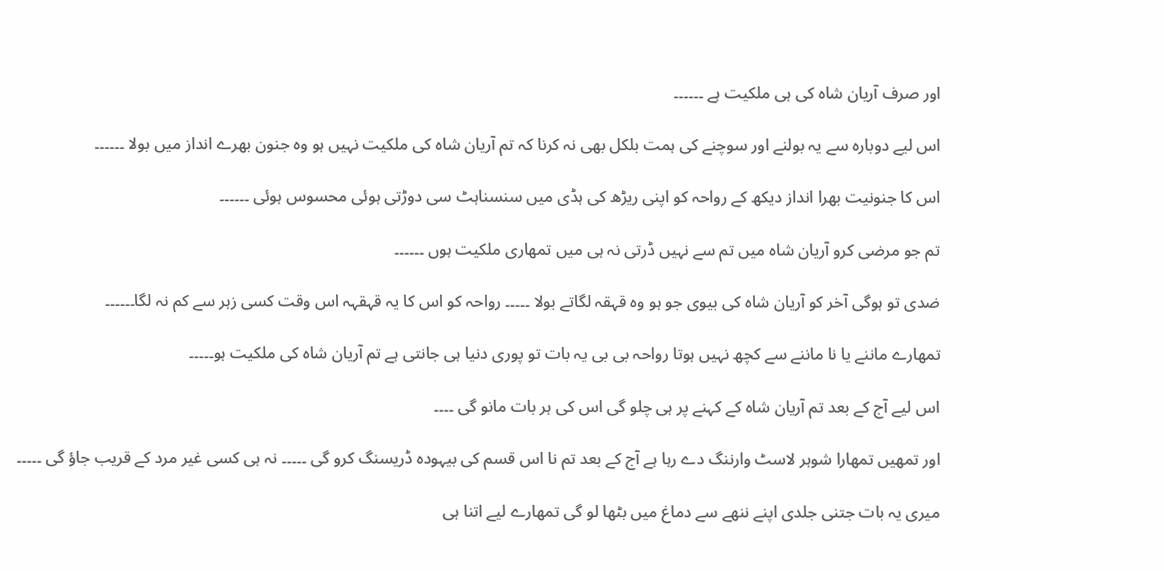اور صرف آریان شاہ کی ہی ملکیت ہے ۔۔۔۔۔۔

اس لیے دوبارہ سے یہ بولنے اور سوچنے کی ہمت بلکل بھی نہ کرنا کہ تم آریان شاہ کی ملکیت نہیں ہو وہ جنون بھرے انداز میں بولا ۔۔۔۔۔۔

اس کا جنونیت بھرا انداز دیکھ کے رواحہ کو اپنی ریڑھ کی ہڈی میں سنسناہٹ سی دوڑتی ہوئی محسوس ہوئی ۔۔۔۔۔۔

تم جو مرضی کرو آریان شاہ میں تم سے نہیں ڈرتی نہ ہی میں تمھاری ملکیت ہوں ۔۔۔۔۔۔

ضدی تو ہوگی آخر کو آریان شاہ کی بیوی جو ہو وہ قہقہ لگاتے بولا ۔۔۔۔۔ رواحہ کو اس کا یہ قہقہہ اس وقت کسی زہر سے کم نہ لگا۔۔۔۔۔۔

تمھارے ماننے یا نا ماننے سے کچھ نہیں ہوتا رواحہ بی بی یہ بات تو پوری دنیا ہی جانتی ہے تم آریان شاہ کی ملکیت ہو۔۔۔۔۔

اس لیے آج کے بعد تم آریان شاہ کے کہنے پر ہی چلو گی اس کی ہر بات مانو گی ۔۔۔۔

اور تمھیں تمھارا شوہر لاسٹ وارننگ دے رہا ہے آج کے بعد تم نا اس قسم کی بیہودہ ڈریسنگ کرو گی ۔۔۔۔۔ نہ ہی کسی غیر مرد کے قریب جاؤ گی ۔۔۔۔۔

میری یہ بات جتنی جلدی اپنے ننھے سے دماغ میں بٹھا لو گی تمھارے لیے اتنا ہی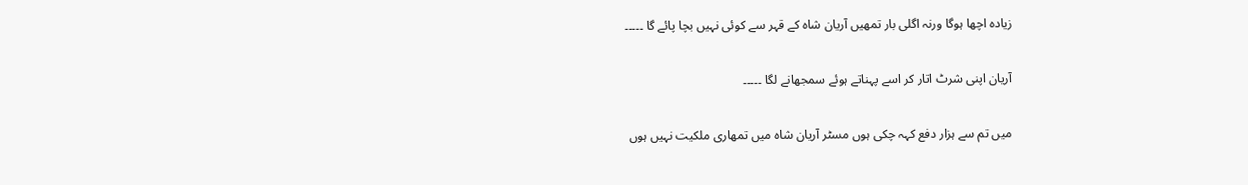زیادہ اچھا ہوگا ورنہ اگلی بار تمھیں آریان شاہ کے قہر سے کوئی نہیں بچا پائے گا ۔۔۔۔۔

آریان اپنی شرٹ اتار کر اسے پہناتے ہوئے سمجھانے لگا ۔۔۔۔۔

میں تم سے ہزار دفع کہہ چکی ہوں مسٹر آریان شاہ میں تمھاری ملکیت نہیں ہوں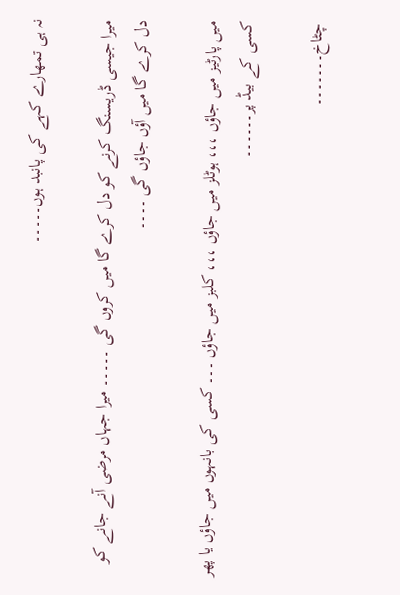نہ ہی تمھارے کہے کی پانبد ہوں۔۔۔۔۔

میرا جیسی ڈریسنگ کرنے کو دل کرے گا میں کروں گی ۔۔۔۔۔ میرا جہاں مرضی آنے جانے کو دل کرے گا میں آؤں جاؤں گی ۔۔۔۔

میں پارٹیز میں جاؤں ،،، ہوٹلز میں جاؤں ،،، کلبز میں جاؤں ۔۔۔ کسی کی بانہوں میں جاؤں یا پھر کسی کے بیڈ پر۔۔۔۔۔۔

چٹاخ۔۔۔۔۔۔۔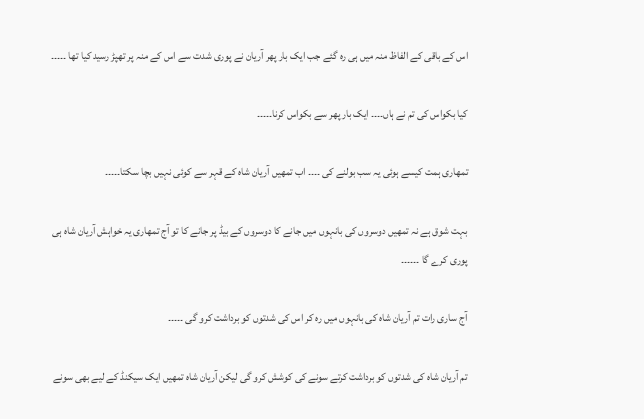اس کے باقی کے الفاظ منہ میں ہی رہ گئے جب ایک بار پھر آریان نے پوری شدت سے اس کے منہ پر تھپڑ رسید کیا تھا ۔۔۔۔۔

کیا بکواس کی تم نے ہاں۔۔۔۔ ایک بار پھر سے بکواس کرنا۔۔۔۔۔

تمھاری ہمت کیسے ہوئی یہ سب بولنے کی ۔۔۔۔ اب تمھیں آریان شاہ کے قہر سے کوئی نہیں بچا سکتا۔۔۔۔۔

بہت شوق ہے نہ تمھیں دوسروں کی بانہوں میں جانے کا دوسروں کے بیڈ پر جانے کا تو آج تمھاری یہ خواہش آریان شاہ ہی پوری کرے گا ۔۔۔۔۔۔

آج ساری رات تم آریان شاہ کی بانہوں میں رہ کر اس کی شدتوں کو برداشت کرو گی ۔۔۔۔۔

تم آریان شاہ کی شدتوں کو برداشت کرتے سونے کی کوشش کرو گی لیکن آریان شاہ تمھیں ایک سیکنڈ کے لیے بھی سونے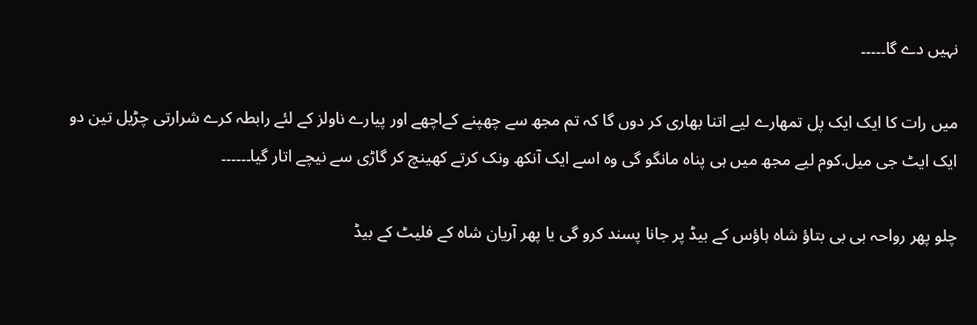نہیں دے گا۔۔۔۔۔

میں رات کا ایک ایک پل تمھارے لیے اتنا بھاری کر دوں گا کہ تم مجھ سے چھپنے کےاچھے اور پیارے ناولز کے لئے رابطہ کرے شرارتی چڑیل تین دو ایک ایٹ جی میل.کوم لیے مجھ میں ہی پناہ مانگو گی وہ اسے ایک آنکھ ونک کرتے کھینچ کر گاڑی سے نیچے اتار گیا۔۔۔۔۔۔

چلو پھر رواحہ بی بی بتاؤ شاہ ہاؤس کے بیڈ پر جانا پسند کرو گی یا پھر آریان شاہ کے فلیٹ کے بیڈ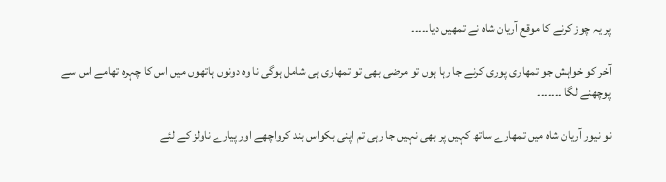پر یہ چوز کرنے کا موقع آریان شاہ نے تمھیں دیا۔۔۔۔۔

آخر کو خواہش جو تمھاری پوری کرنے جا رہا ہوں تو مرضی بھی تو تمھاری ہی شامل ہوگی نا وہ دونوں ہاتھوں میں اس کا چہرہ تھامے اس سے پوچھنے لگا ۔۔۔۔۔۔۔

نو نیور آریان شاہ میں تمھارے ساتھ کہیں پر بھی نہیں جا رہی تم اپنی بکواس بند کرواچھے اور پیارے ناولز کے لئے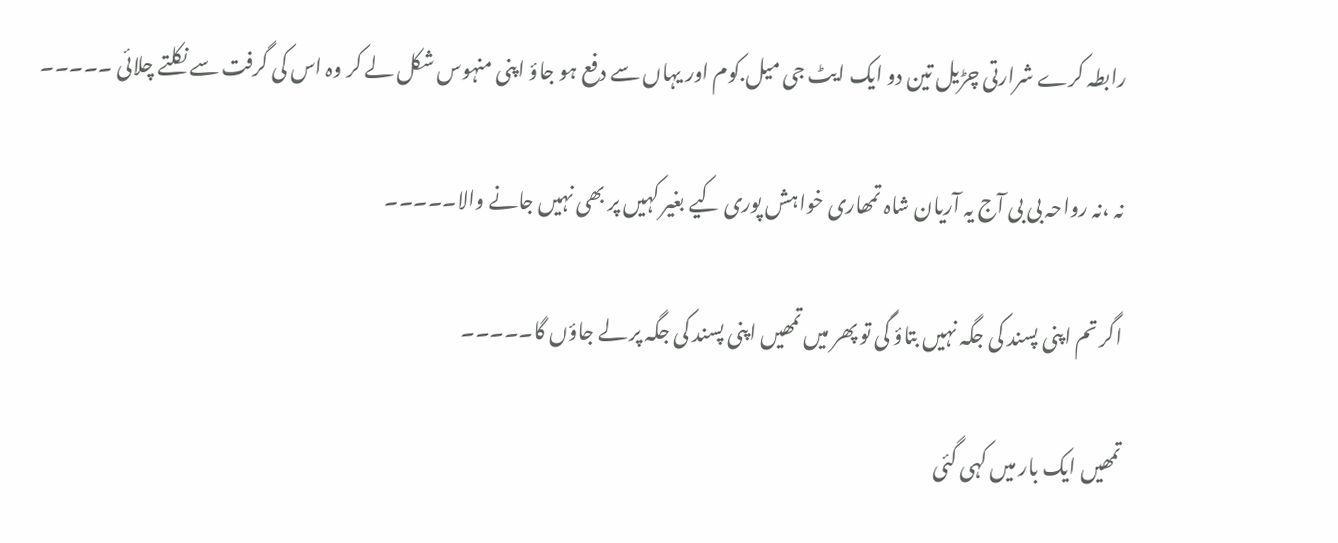رابطہ کرے شرارتی چڑیل تین دو ایک ایٹ جی میل.کوم اور یہاں سے دفع ہو جاؤ اپنی منہوس شکل لے کر وہ اس کی گرفت سے نکلتے چلائی ۔۔۔۔۔

نہ ،نہ رواحہ بی بی آج یہ آریان شاہ تمھاری خواہش پوری کیے بغیر کہیں پر بھی نہیں جانے والا۔۔۔۔۔

اگر تم اپنی پسند کی جگہ نہیں بتاؤ گی تو پھر میں تمھیں اپنی پسند کی جگہ پر لے جاؤں گا۔۔۔۔۔

تمھیں ایک بار میں کہی گئی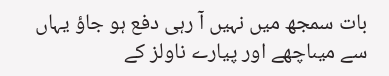بات سمجھ میں نہیں آ رہی دفع ہو جاؤ یہاں سے میںاچھے اور پیارے ناولز کے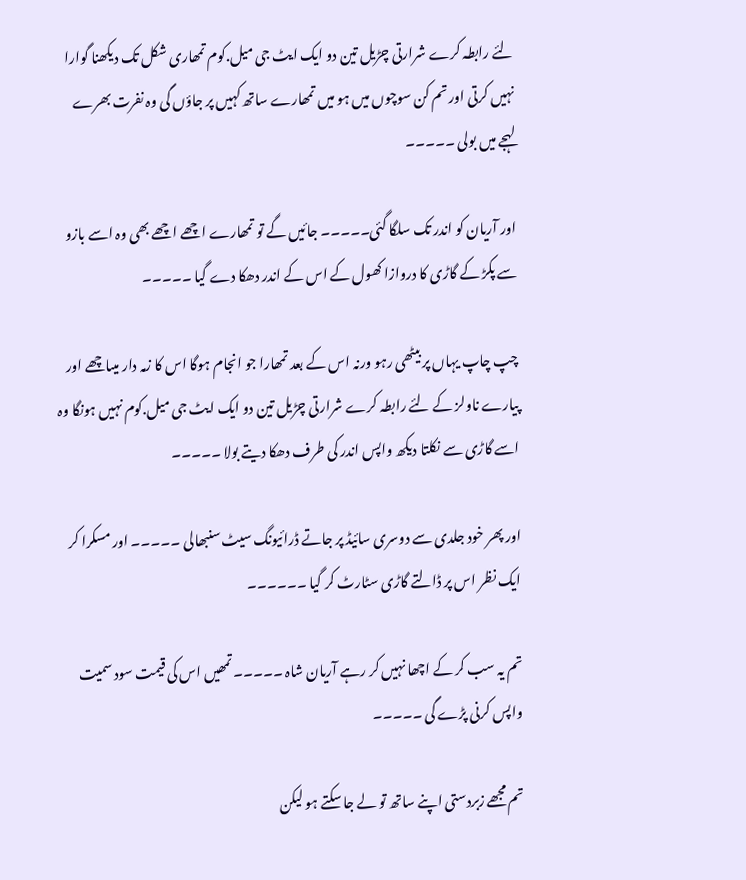لئے رابطہ کرے شرارتی چڑیل تین دو ایک ایٹ جی میل.کوم تمھاری شکل تک دیکھنا گوارا نہیں کرتی اور تم کن سوچوں میں ہو میں تمھارے ساتھ کہیں پر جاؤں گی وہ نفرت بھرے لہجے میں بولی ۔۔۔۔۔

اور آریان کو اندر تک سلگا گئی۔۔۔۔۔ جائیں گے تو تمھارے اچھے اچھے بھی وہ اسے بازو سے پکڑ کے گاڑی کا دروازا کھول کے اس کے اندر دھکا دے گیا ۔۔۔۔۔

چپ چاپ یہاں پر بیٹھی رہو ورنہ اس کے بعد تمھارا جو انجام ہوگا اس کا زمہ دار میںاچھے اور پیارے ناولز کے لئے رابطہ کرے شرارتی چڑیل تین دو ایک ایٹ جی میل.کوم نہیں ہونگا وہ اسے گاڑی سے نکلتا دیکھ واپس اندر کی طرف دھکا دیتے بولا ۔۔۔۔۔

اور پھر خود جلدی سے دوسری سائیڈ پر جاتے ڈرائیونگ سیٹ سنبھالی ۔۔۔۔۔ اور مسکرا کر ایک نظر اس پر ڈالتے گاڑی سٹارٹ کر گیا ۔۔۔۔۔۔

تم یہ سب کر کے اچھا نہیں کر رہے آریان شاہ ۔۔۔۔۔ تمھیں اس کی قیمت سود سمیت واپس کرنی پڑے گی ۔۔۔۔۔

تم مجھے زبردستی اپنے ساتھ تو لے جا سکتے ہو لیکن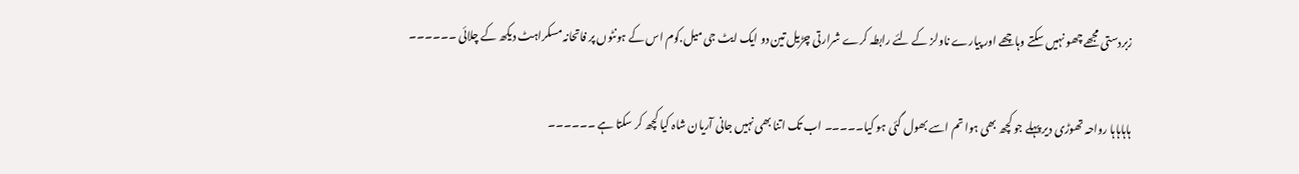زبردستی مجھے چھو نہیں سکتے وہاچھے اور پیارے ناولز کے لئے رابطہ کرے شرارتی چڑیل تین دو ایک ایٹ جی میل.کوم اس کے ہونٹوں پر فاتحانہ مسکراہٹ دیکھ کے چلائی ۔۔۔۔۔۔

ہاہاہاہا رواحہ تھوڑی دیر پہلے جو کچھ بھی ہوا تم اسے بھول گئی ہو کیا۔۔۔۔۔ اب تک اتنا بھی نہیں جانی آریان شاہ کیا کچھ کر سکتا ہے ۔۔۔۔۔۔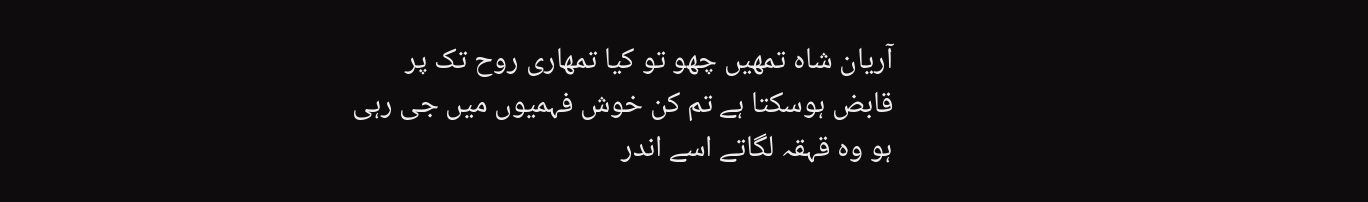آریان شاہ تمھیں چھو تو کیا تمھاری روح تک پر قابض ہوسکتا ہے تم کن خوش فہمیوں میں جی رہی ہو وہ قہقہ لگاتے اسے اندر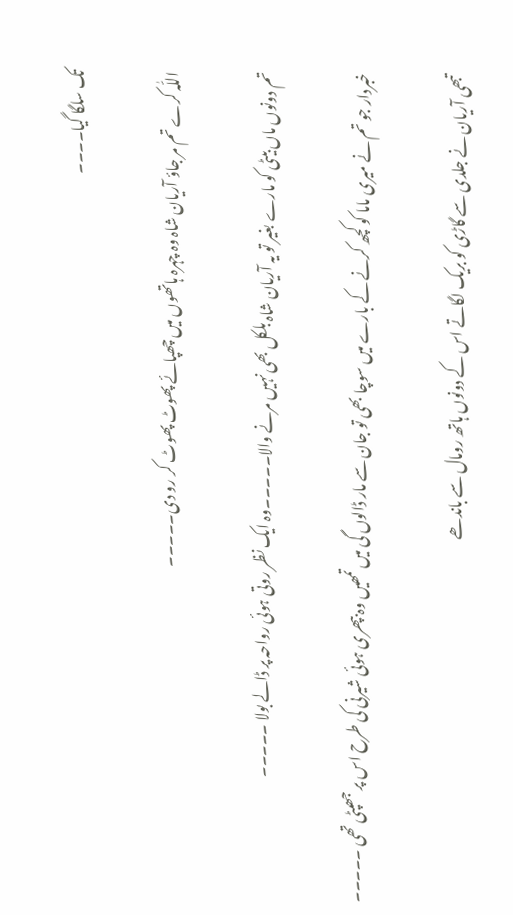تک سلگا گیا۔۔۔۔

اللّٰہ کرے تم مر جاؤ آریان شاہ وہ چہرہ ہاتھوں میں چھپائے پھوٹ پھوٹ کر رو دی۔۔۔۔۔

تم دونوں ماں بیٹی کو مارے بغیر تو یہ آریان شاہ بلکل بھی نہیں مرنے والا۔۔۔۔۔وہ ایک نظر روتی ہوئی رواحہ پر ڈالے بولا ۔۔۔۔۔

خبردار جو تم نے میری ماما کو کچھ کرنے کے بارے میں سوچا بھی تو جان سے مار ڈالوں گی میں تمھیں وہ بپھری ہوئی شیرنی کی طرح اس پر جھپٹی تھی ۔۔۔۔۔

تبھی آریان نے جلدی سے گاڑی کو بریک لگاتے اس کے دونوں ہاتھ رومال سے باندھے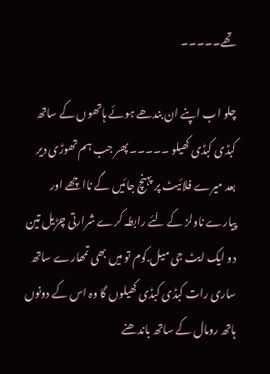تھے۔۔۔۔۔

چلو اب اپنے ان بندھے ہوئے ہاتھوں کے ساتھ کبڈی کبڈی کھیلو ۔۔۔۔۔ پھر جب ہم تھوڑی دیر بعد میرے فلائیٹ پر پہنچ جائیں گے نااچھے اور پیارے ناولز کے لئے رابطہ کرے شرارتی چڑیل تین دو ایک ایٹ جی میل.کوم تو میں بھی تمھارے ساتھ ساری رات کبڈی کبڈی کھیلوں گا وہ اس کے دونوں ہاتھ رومال کے ساتھ باندھنے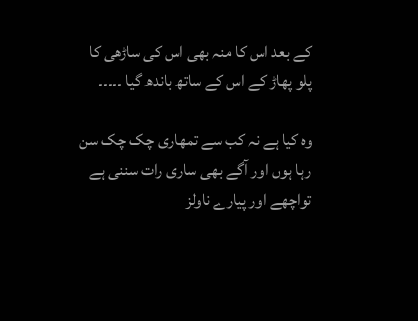کے بعد اس کا منہ بھی اس کی ساڑھی کا پلو پھاڑ کے اس کے ساتھ باندھ گیا ۔۔۔۔۔

وہ کیا ہے نہ کب سے تمھاری چک چک سن رہا ہوں اور آگے بھی ساری رات سننی ہے تواچھے اور پیارے ناولز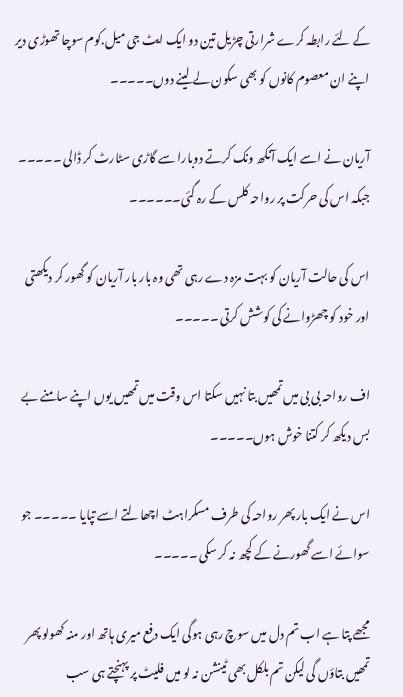کے لئے رابطہ کرے شرارتی چڑیل تین دو ایک ایٹ جی میل.کوم سوچا تھوڑی دیر اپنے ان معصوم کانوں کو بھی سکون لے لینے دوں۔۔۔۔۔

آریان نے اسے ایک آنکھ ونک کرتے دوبارا سے گاڑی سٹارٹ کر ڈالی ۔۔۔۔۔  جبکہ اس کی حرکت پر رواحہ کلس کے رہ گئی۔۔۔۔۔۔

اس کی حالت آریان کو بہت مزہ دے رہی تھی وہ بار بار آریان کو گھور کر دیکھتی اور خود کو چھڑوانے کی کوشش کرتی ۔۔۔۔۔

اف رواحہ بی بی میں تمھیں بتا نہیں سکتا اس وقت میں تمھیں یوں اپنے سامنے بے بس دیکھ کر کتنا خوش ہوں۔۔۔۔۔

اس نے ایک بار پھر رواحہ کی طرف مسکراہٹ اچھالتے اسے تپایا ۔۔۔۔۔ جو سوائے اسے گھورنے کے کچھ نہ کر سکی ۔۔۔۔۔

مجھے پتا ہے اب تم دل میں سوچ رہی ہوگی ایک دفع میری ہاتھ اور منہ کھولو پھر تمھیں بتاؤں گی لیکن تم بلکل بھی ٹینشن نہ لو میں فلیٹ پر پہنچتے ہی سب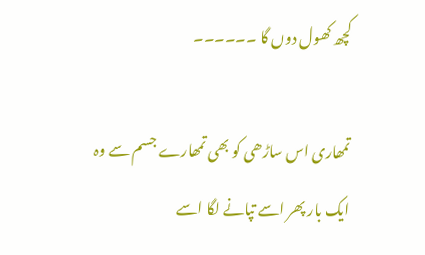کچھ کھول دوں گا ۔۔۔۔۔۔

تمھاری اس ساڑھی کو بھی تمھارے جسم سے وہ ایک بار پھر اسے تپانے لگا اسے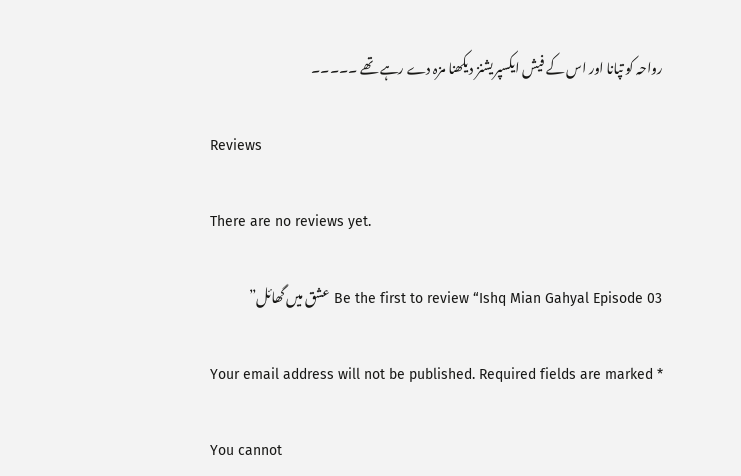رواحہ کو تپانا اور اس کے فیش ایکسپریشنز دیکھنا مزہ دے رہے تھے ۔۔۔۔۔

Reviews

There are no reviews yet.

Be the first to review “Ishq Mian Gahyal Episode 03 عشق میں گھائل”

Your email address will not be published. Required fields are marked *

You cannot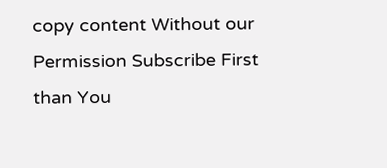copy content Without our Permission Subscribe First than You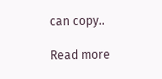can copy..

Read more